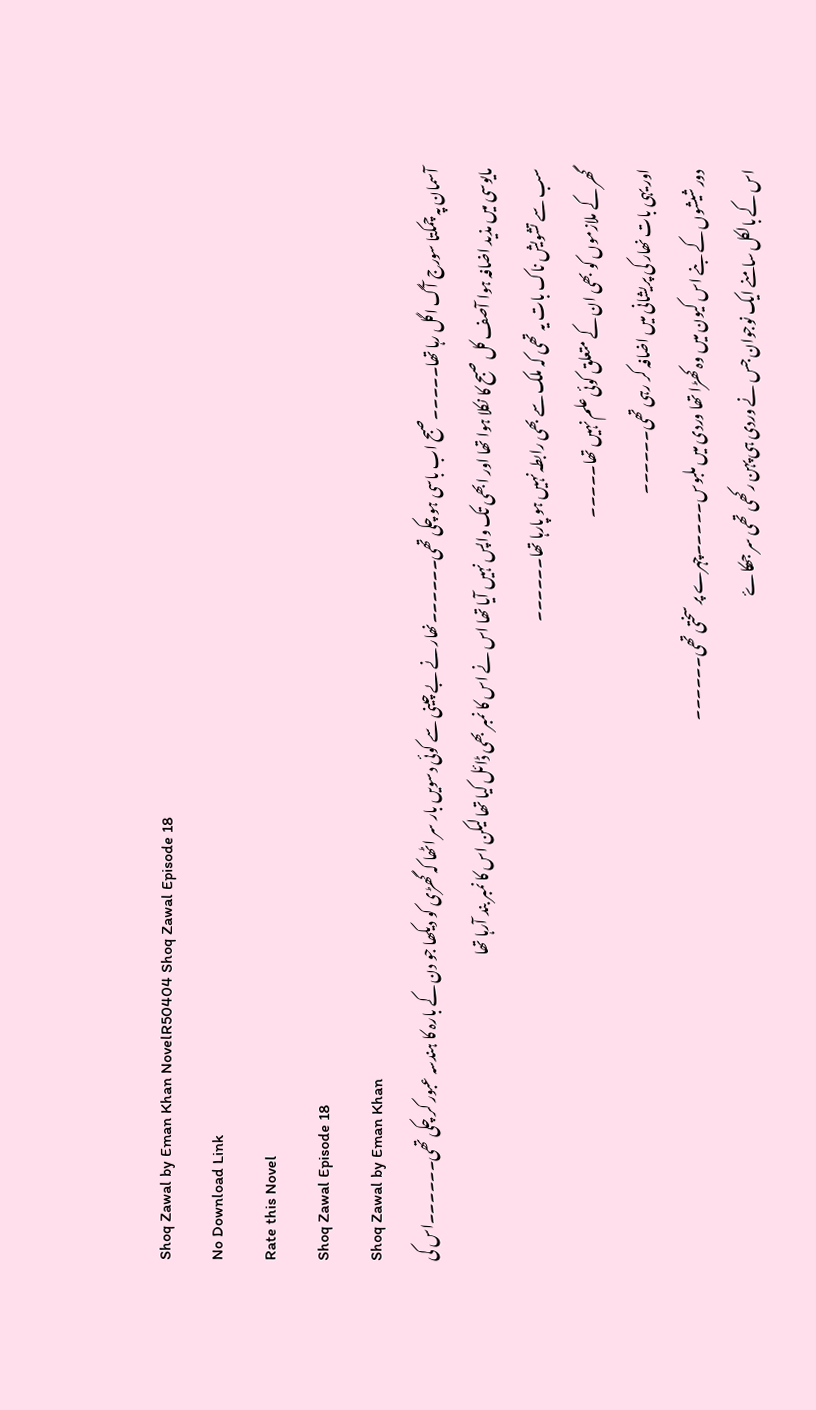Shoq Zawal by Eman Khan NovelR50404 Shoq Zawal Episode 18
No Download Link
Rate this Novel
Shoq Zawal Episode 18
Shoq Zawal by Eman Khan
آسمان پہ چمکتا سورج آگ اگل رہا تھا۔۔۔۔۔صبح اب باسی ہو چکی تھی۔۔۔۔۔۔نھار نے بے چینی سے کوئی دسویں بار سر اٹھا کہ گھڑی کو دیکھا جو دن کے بارہ کا ہندسہ عبور کر چکی تھی۔۔۔۔۔۔اس کی مایوسی میں مذید اضافہ ہوا آصف کل صبح کا نکلا ہوا تھا اور ابھی تک واپس نہیں آیا تھا اس نے اس کا نمبر بھی ڈائل کیا تھا لیکن اس کا نمبر بند آرہا تھا
سب سے تشویش ناک بات یہ تھی کہ ملک سے بھی رابطہ نہیں ہو پارہا تھا۔۔۔۔۔۔
گھر کے ملازموں کو بھی ان کے متعلق کوئی علم نہیں تھا۔۔۔۔۔
اور یہی بات نھار کی پریشانی میں اضافہ کر رہی تھی۔۔۔۔۔۔
دور شیشوں کے بنے اس کیون میں وہ کھڑا تھا وردی میں ملبوس۔۔۔۔۔چہرے پر سختی تھی۔۔۔۔۔۔
اس کے بالکل سامنے ایک نوجوان جس نے وردی ہی پہن رکھی تھی سر جھکاۓ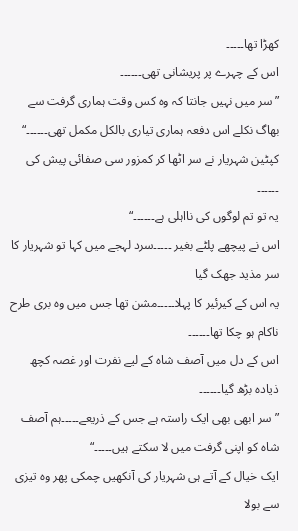کھڑا تھا۔۔۔۔۔
اس کے چہرے پر پریشانی تھی۔۔۔۔۔۔
”سر میں نہیں جانتا کہ وہ کس وقت ہماری گرفت سے بھاگ نکلے اس دفعہ ہماری تیاری بالکل مکمل تھی۔۔۔۔۔۔“
کپٹین شہریار نے سر اٹھا کر کمزور سی صفائی پیش کی ۔۔۔۔۔۔
یہ تو تم لوگوں کی نااہلی ہے۔۔۔۔۔۔“
اس نے پیچھے پلٹے بغیر ۔۔۔۔۔سرد لہجے میں کہا تو شہریار کا سر مذید جھک گیا
یہ اس کے کیرئیر کا پہلا۔۔۔۔۔مشن تھا جس میں وہ بری طرح ناکام ہو چکا تھا۔۔۔۔۔۔
اس کے دل میں آصف شاہ کے لیے نفرت اور غصہ کچھ ذیادہ بڑھ گیا۔۔۔۔۔۔
”سر ابھی بھی ایک راستہ ہے جس کے ذریعے۔۔۔۔۔ہم آصف شاہ کو اپنی گرفت میں لا سکتے ہیں۔۔۔۔۔“
ایک خیال کے آتے ہی شہریار کی آنکھیں چمکی پھر وہ تیزی سے بولا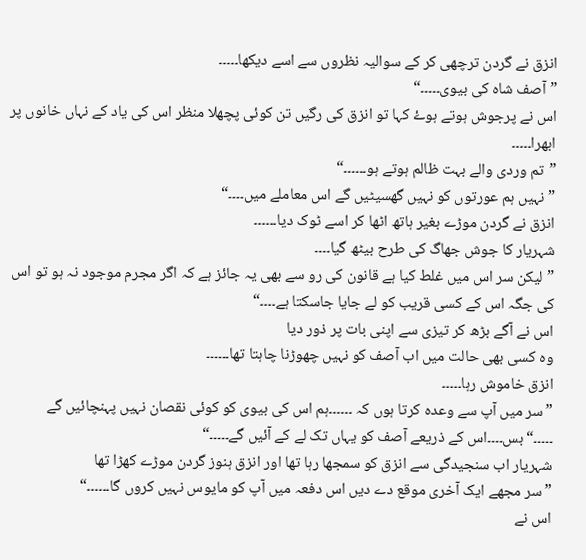انزق نے گردن ترچھی کر کے سوالیہ نظروں سے اسے دیکھا۔۔۔۔۔
”آصف شاہ کی بیوی۔۔۔۔۔“
اس نے پرجوش ہوتے ہوۓ کہا تو انزق کی رگیں تن کوئی پچھلا منظر اس کی یاد کے نہاں خانوں پر ابھرا۔۔۔۔۔
”تم وردی والے بہت ظالم ہوتے ہو۔۔۔۔۔۔“
”نہیں ہم عورتوں کو نہیں گھسیٹیں گے اس معاملے میں۔۔۔۔“
انزق نے گردن موڑے بغیر ہاتھ اٹھا کر اسے ٹوک دیا۔۔۔۔۔۔
شہریار کا جوش جھاگ کی طرح بیٹھ گیا۔۔۔۔
”لیکن سر اس میں غلط کیا ہے قانون کی رو سے بھی یہ جائز ہے کہ اگر مجرم موجود نہ ہو تو اس کی جگہ اس کے کسی قریب کو لے جایا جاسکتا ہے۔۔۔۔“
اس نے آگے بڑھ کر تیزی سے اپنی بات پر ذور دیا
وہ کسی بھی حالت میں اب آصف کو نہیں چھوڑنا چاہتا تھا۔۔۔۔۔۔
انزق خاموش رہا۔۔۔۔۔
”سر میں آپ سے وعدہ کرتا ہوں کہ ۔۔۔۔۔۔ہم اس کی بیوی کو کوئی نقصان نہیں پہنچائیں گے ۔۔۔۔۔“بس۔۔۔۔اس کے ذریعے آصف کو یہاں تک لے کے آئیں گے۔۔۔۔۔“
شہریار اب سنجیدگی سے انزق کو سمجھا رہا تھا اور انزق ہنوز گردن موڑے کھڑا تھا
”سر مجھے ایک آخری موقع دے دیں اس دفعہ میں آپ کو مایوس نہیں کروں گا۔۔۔۔۔۔“
اس نے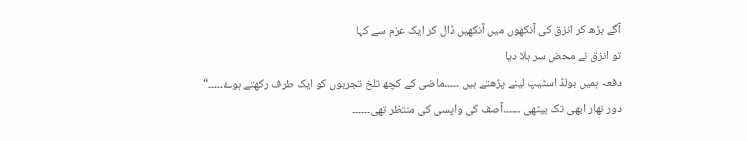آگے بڑھ کر انزق کی آنکھوں میں آنکھیں ڈال کر ایک عزم سے کہا
تو انزق نے محض سر ہلا دیا
دفعہ ہمیں بولڈ اسٹیپ لینے پڑھتے ہیں ۔۔۔۔۔ماضی کے کچھ تلخ تجربوں کو ایک طرف رکھتے ہوۓ۔۔۔۔۔“
دور نھار ابھی تک بیٹھی ۔۔۔۔۔۔آصف کی واپسی کی منتظر تھی۔۔۔۔۔۔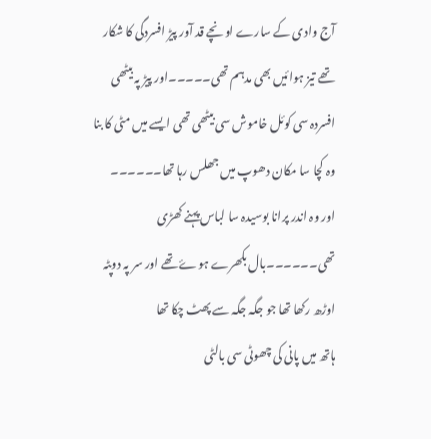آج وادی کے سارے اونچے قد آور پیڑ افسردگی کا شکار تھے تیز ہوائیں بھی مدہم تھی۔۔۔۔۔اور پیڑ پہ بیٹھی افسردہ سی کوئل خاموش سی بیٹھی تھی ایسے میں مٹی کا بنا وہ کچا سا مکان دھوپ میں جھلس رہا تھا۔۔۔۔۔۔
اور وہ اندر پرانا بوسیدہ سا لباس پہنے کھڑی تھی۔۔۔۔۔۔بال بکھرے ہوۓ تھے اور سر پہ دوپٹہ اوڑھ رکھا تھا جو جگہ جگہ سے پھٹ چکا تھا
ہاتھ میں پانی کی چھوٹی سی بالٹی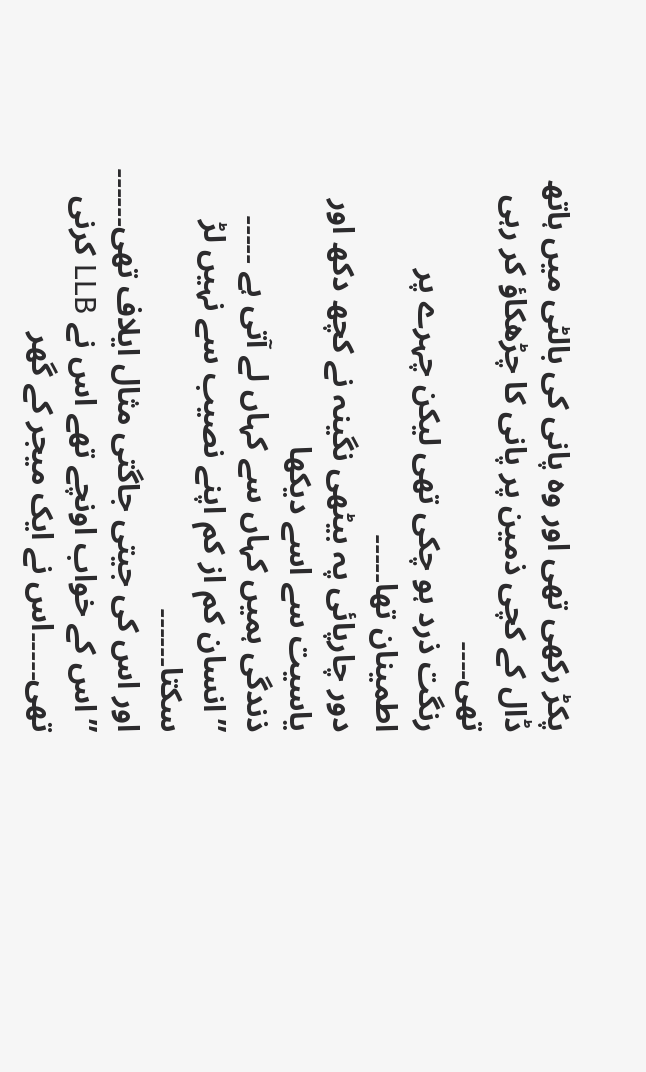پکڑ رکھی تھی اور وہ پانی کی بالٹی میں ہاتھ ڈال کے کچی ذمین پر پانی کا چڑھکاؤ کر رہی تھی۔۔۔۔
رنگت ذرد ہو چکی تھی لیکن چہرے پر اطمینان تھا۔۔۔۔۔
دور چارپائی پہ بیٹھی نگینہ نے کچھ دکھ اور یاسیت سے اسے دیکھا
ذندگی ہمیں کہاں سے کہاں لے آتی ہے ۔۔۔۔۔
”انسان کم از کم اپنے نصیب سے نہیں لڑ سکتا۔۔۔۔۔۔
اور اس کی جیتی جاگتی مثال ایلاف تھی۔۔۔۔۔۔
”اس کے خواب اونچے تھے اس نے LLB کرنی تھی۔۔۔۔۔اس نے ایک میجر کے گھر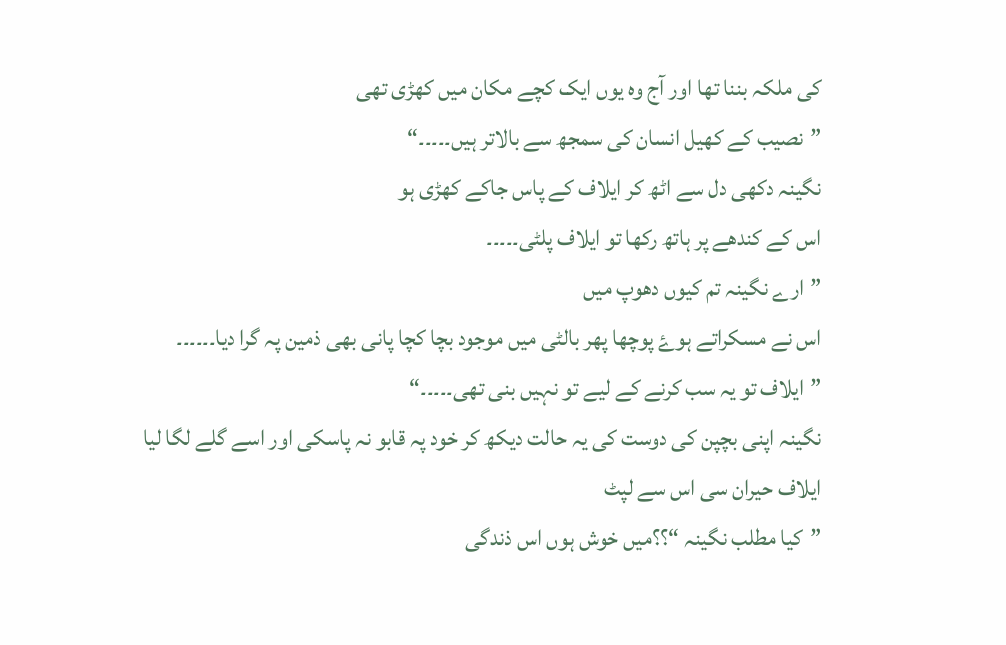کی ملکہ بننا تھا اور آج وہ یوں ایک کچے مکان میں کھڑی تھی
”نصیب کے کھیل انسان کی سمجھ سے بالاتر ہیں۔۔۔۔۔“
نگینہ دکھی دل سے اٹھ کر ایلاف کے پاس جاکے کھڑی ہو
اس کے کندھے پر ہاتھ رکھا تو ایلاف پلٹی۔۔۔۔۔
”ارے نگینہ تم کیوں دھوپ میں
اس نے مسکراتے ہوۓ پوچھا پھر بالٹی میں موجود بچا کچا پانی بھی ذمین پہ گرا دیا۔۔۔۔۔۔
”ایلاف تو یہ سب کرنے کے لیے تو نہیں بنی تھی۔۔۔۔۔“
نگینہ اپنی بچپن کی دوست کی یہ حالت دیکھ کر خود پہ قابو نہ پاسکی اور اسے گلے لگا لیا
ایلاف حیران سی اس سے لپٹ
”کیا مطلب نگینہ “؟؟میں خوش ہوں اس ذندگی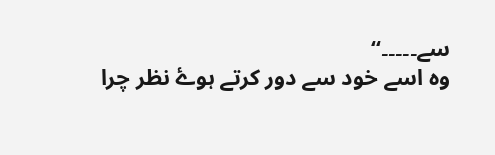سے۔۔۔۔۔“
وہ اسے خود سے دور کرتے ہوۓ نظر چرا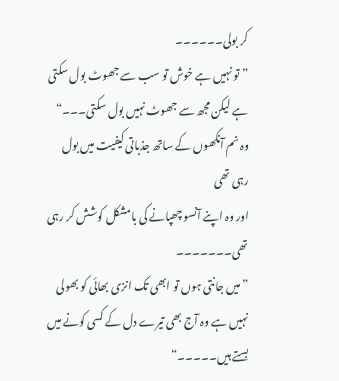کر بولی۔۔۔۔۔۔
”تو نہیں ہے خوش تو سب سے جھوٹ بول سکتی ہے لیکن مجھ سے جھوٹ نہیں بول سکتی۔۔۔“
وہ نم آنکھوں کے ساتھ جذباتی کیفیت میں بول رہی تھی
اور وہ اپنے آنسو چھپانے کی بامشکل کوشش کر رہی تھی۔۔۔۔۔۔۔
”میں جانتی ہوں تو ابھی تک انزی بھائی کو بھولی نہیں ہے وہ آج بھی تیرے دل کے کسی کونے میں بستے ہیں۔۔۔۔۔“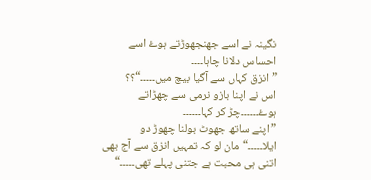نگینہ نے اسے جھنجھوڑتے ہوۓ اسے احساس دلانا چاہا۔۔۔۔
”انزق کہاں سے آگیا بیچ میں۔۔۔۔۔“؟؟
اس نے اپنا بازو نرمی سے چھڑاتے ہوۓ۔۔۔۔۔۔چڑ کر کہا۔۔۔۔۔۔
”اپنے ساتھ جھوٹ بولنا چھوڑ دو ایلا۔۔۔۔۔“مان لو کہ تمہیں انزق سے آج بھی اتنی ہی محبت ہے جتنی پہلے تھی۔۔۔۔۔“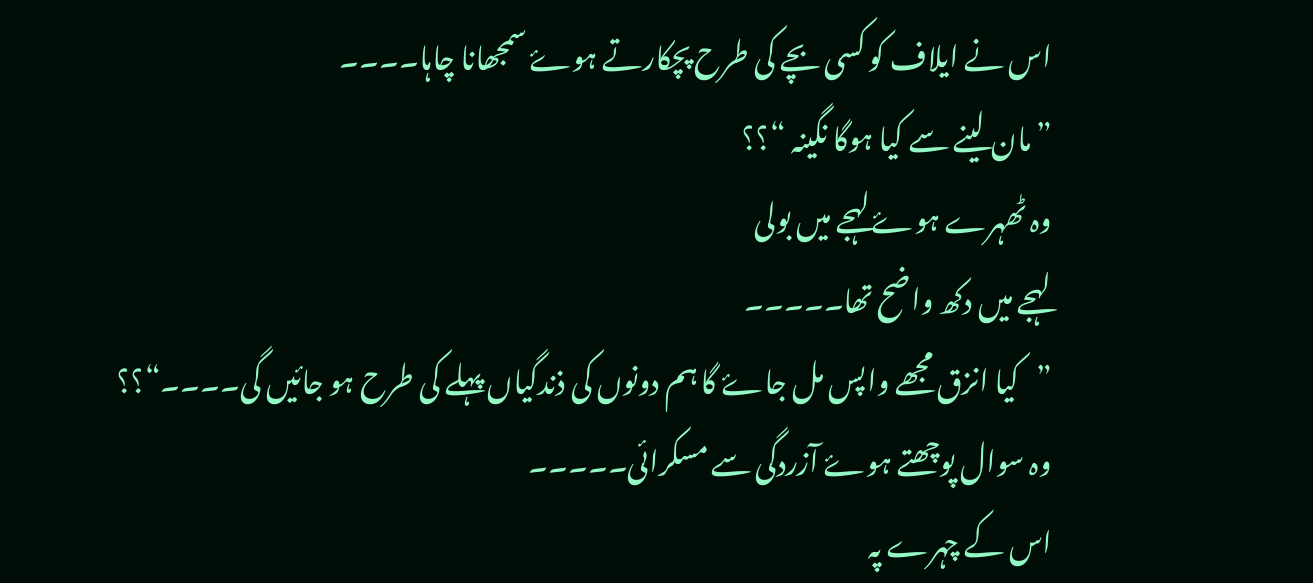اس نے ایلاف کو کسی بچے کی طرح پچکارتے ہوۓ سمجھانا چاہا۔۔۔۔
”مان لینے سے کیا ہوگا نگینہ “؟؟
وہ ٹھہرے ہوۓ لہجے میں بولی
لہجے میں دکھ واضح تھا۔۔۔۔۔
”کیا انزق مجھے واپس مل جاۓ گا ہم دونوں کی ذندگیاں پہلے کی طرح ہو جائیں گی۔۔۔۔“؟؟
وہ سوال پوچھتے ہوۓ آزردگی سے مسکرائی۔۔۔۔۔
اس کے چہرے پہ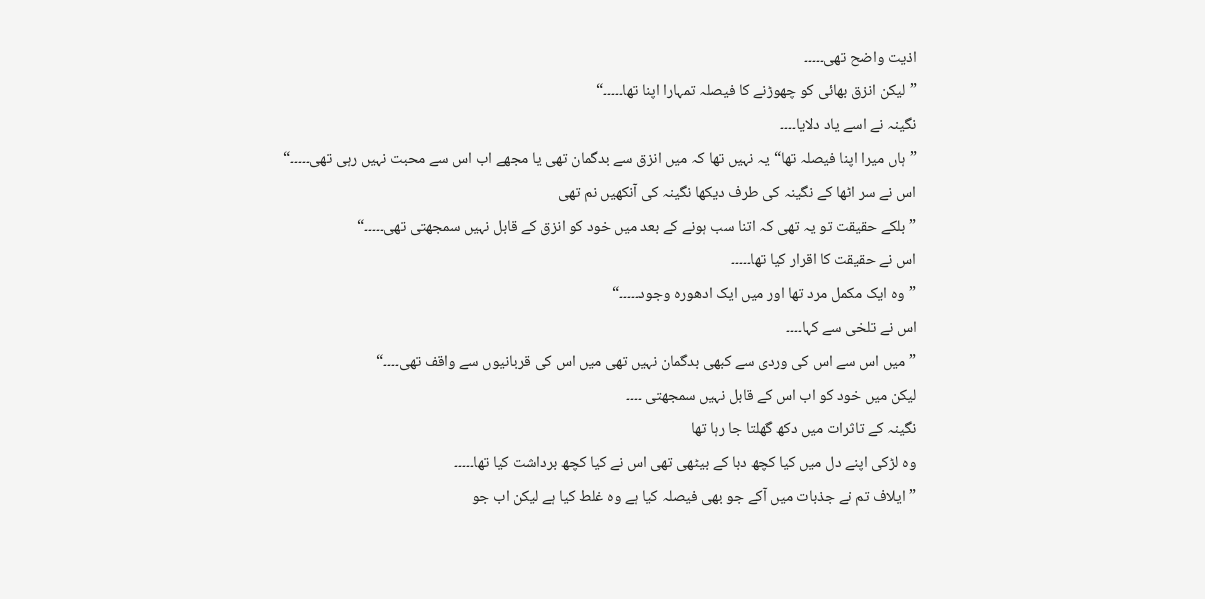اذیت واضح تھی۔۔۔۔۔
”لیکن انزق بھائی کو چھوڑنے کا فیصلہ تمہارا اپنا تھا۔۔۔۔۔“
نگینہ نے اسے یاد دلایا۔۔۔۔
”ہاں میرا اپنا فیصلہ تھا“ یہ نہیں تھا کہ میں انزق سے بدگمان تھی یا مجھے اب اس سے محبت نہیں رہی تھی۔۔۔۔۔“
اس نے سر اٹھا کے نگینہ کی طرف دیکھا نگینہ کی آنکھیں نم تھی
”بلکے حقیقت تو یہ تھی کہ اتنا سب ہونے کے بعد میں خود کو انزق کے قابل نہیں سمجھتی تھی۔۔۔۔۔“
اس نے حقیقت کا اقرار کیا تھا۔۔۔۔۔
”وہ ایک مکمل مرد تھا اور میں ایک ادھورہ وجود۔۔۔۔۔“
اس نے تلخی سے کہا۔۔۔۔
”میں اس سے اس کی وردی سے کبھی بدگمان نہیں تھی میں اس کی قربانیوں سے واقف تھی۔۔۔۔“
لیکن میں خود کو اب اس کے قابل نہیں سمجھتی ۔۔۔۔
نگینہ کے تاثرات میں دکھ گھلتا جا رہا تھا
وہ لڑکی اپنے دل میں کیا کچھ دبا کے بیٹھی تھی اس نے کیا کچھ برداشت کیا تھا۔۔۔۔۔
”ایلاف تم نے جذبات میں آکے جو بھی فیصلہ کیا ہے وہ غلط کیا ہے لیکن اب جو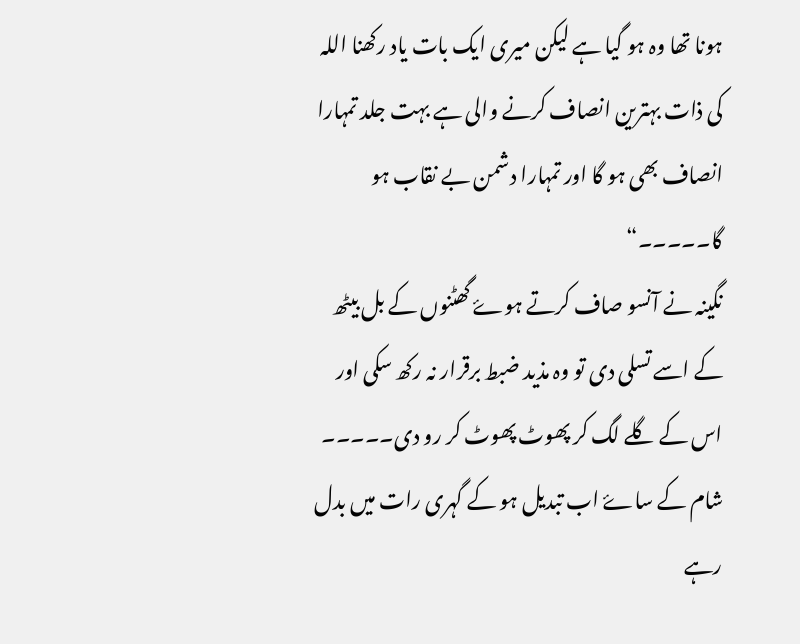ہونا تھا وہ ہو گیا ہے لیکن میری ایک بات یاد رکھنا اللہ کی ذات بہترین انصاف کرنے والی ہے بہت جلد تمہارا انصاف بھی ہو گا اور تمہارا دشمن بے نقاب ہو گا۔۔۔۔۔“
نگینہ نے آنسو صاف کرتے ہوۓ گھٹنوں کے بل بیٹھ کے اسے تسلی دی تو وہ مذید ضبط برقرار نہ رکھ سکی اور اس کے گلے لگ کر پھوٹ پھوٹ کر رو دی۔۔۔۔۔
شام کے ساۓ اب تبدیل ہو کے گہری رات میں بدل رہے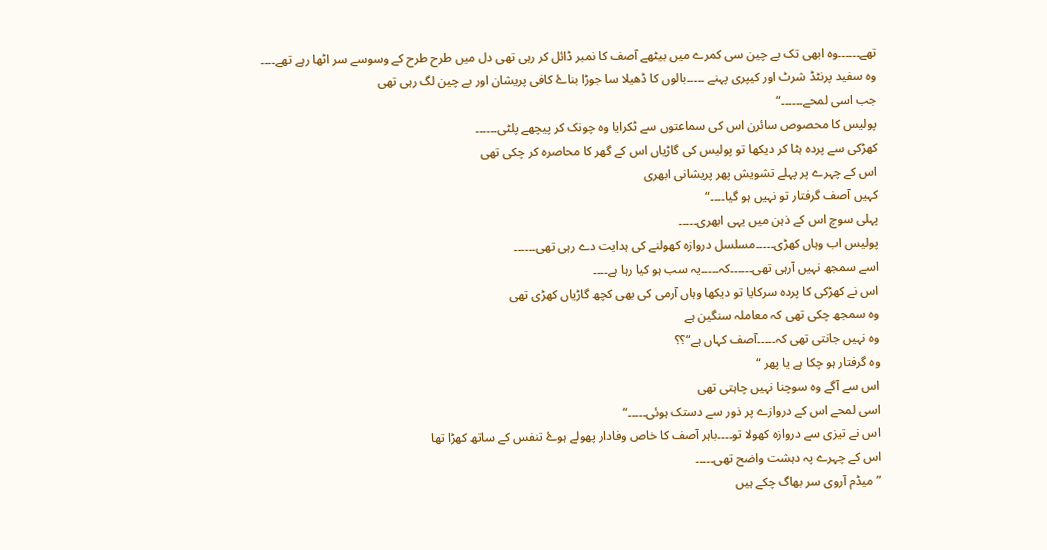تھے۔۔۔۔۔۔وہ ابھی تک بے چین سی کمرے میں بیٹھے آصف کا نمبر ڈائل کر رہی تھی دل میں طرح طرح کے وسوسے سر اٹھا رہے تھے۔۔۔۔
وہ سفید پرنٹڈ شرٹ اور کیپری پہنے ۔۔۔۔۔بالوں کا ڈھیلا سا جوڑا بناۓ کافی پریشان اور بے چین لگ رہی تھی
جب اسی لمحے۔۔۔۔۔۔“
پولیس کا محصوص سائرن اس کی سماعتوں سے ٹکرایا وہ چونک کر پیچھے پلٹی۔۔۔۔۔۔
کھڑکی سے پردہ ہٹا کر دیکھا تو پولیس کی گاڑیاں اس کے گھر کا محاصرہ کر چکی تھی
اس کے چہرے پر پہلے تشویش پھر پریشانی ابھری
کہیں آصف گرفتار تو نہیں ہو گیا۔۔۔۔“
پہلی سوچ اس کے ذہن میں یہی ابھری۔۔۔۔۔
پولیس اب وہاں کھڑی۔۔۔۔۔مسلسل دروازہ کھولنے کی ہدایت دے رہی تھی۔۔۔۔۔۔
اسے سمجھ نہیں آرہی تھی۔۔۔۔۔۔کہ۔۔۔۔۔یہ سب ہو کیا رہا ہے۔۔۔۔
اس نے کھڑکی کا پردہ سرکایا تو دیکھا وہاں آرمی کی بھی کچھ گاڑیاں کھڑی تھی
وہ سمجھ چکی تھی کہ معاملہ سنگین ہے
وہ نہیں جانتی تھی کہ۔۔۔۔۔آصف کہاں ہے“؟؟
وہ گرفتار ہو چکا ہے یا پھر “
اس سے آگے وہ سوچنا نہیں چاہتی تھی
اسی لمحے اس کے دروازے پر ذور سے دستک ہوئی۔۔۔۔۔“
اس نے تیزی سے دروازہ کھولا تو۔۔۔۔باہر آصف کا خاص وفادار پھولے ہوۓ تنفس کے ساتھ کھڑا تھا
اس کے چہرے پہ دہشت واضح تھی۔۔۔۔۔
”میڈم آروی سر بھاگ چکے ہیں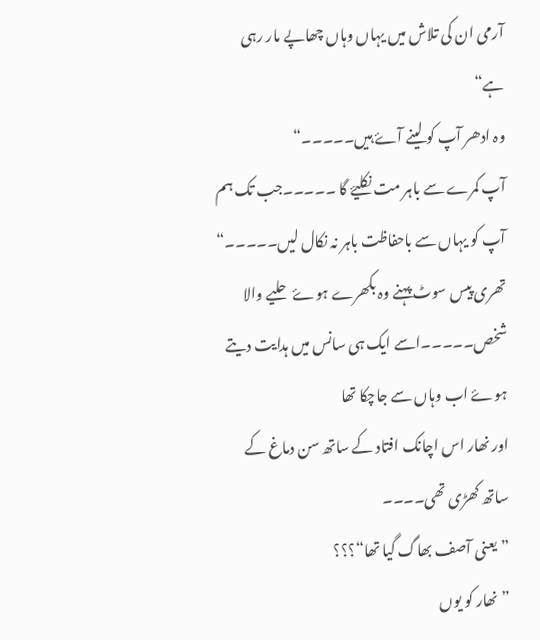آرمی ان کی تلاش میں یہاں وہاں چھاپے مار رہی ہے“
وہ ادھر آپ کو لینے آۓ ہیں۔۔۔۔۔“
آپ کمرے سے باہر مت نکلیۓ گا ۔۔۔۔۔جب تک ہم آپ کو یہاں سے باحفاظت باہر نہ نکال لیں۔۔۔۔۔“
تھری پیس سوٹ پہنے وہ بکھرے ہوۓ حلیے والا شخص۔۔۔۔۔اسے ایک ہی سانس میں ہدایت دیتے ہوۓ اب وہاں سے جاچکا تھا
اور نھار اس اچانک افتاد کے ساتھ سن دماغ کے ساتھ کھڑی تھی۔۔۔۔
”یعنی آصف بھاگ گیا تھا“؟؟؟
”نھار کو یوں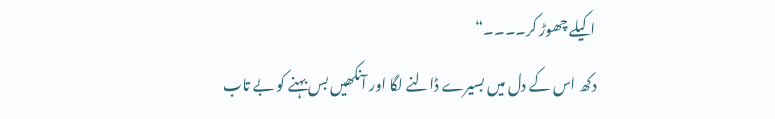اکیلے چھوڑ کر۔۔۔۔“
دکھ اس کے دل میں بسیرے ڈالنے لگا اور آنکھیں بس بہنے کو بے تاب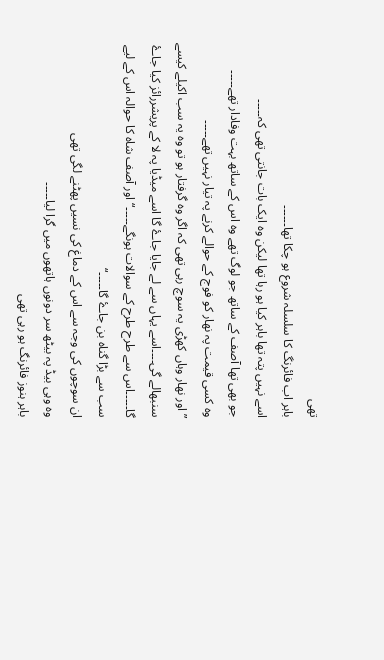تھی
باہر اب فائرنگ کا سلسلہ شروع ہو چکا تھا۔۔۔۔۔۔
اسے نہیں پتہ تھا باہر کیا ہو رہا تھا لیکن وہ ایک بات جانتی تھی کہ۔۔۔۔۔
جو بھی تھا آصف کے ساتھ جو لوگ تھے وہ اس کے ساتھ بہت وفادار تھے۔۔۔۔۔
وہ کسی قیمت پہ نھار کو فوج کے حوالے کرنے پہ تیار نہیں تھے۔۔۔۔۔
”اور نھار وہاں کھڑی یہ سوچ رہی تھی کہ اگر وہ گرفتار ہو تو وہ یہ سب اکیلے کیسے سنبھالے گی۔۔۔۔اسے یہاں سے لے جایا جاۓ گا اسے میڈیا پہ لا کے پریشررائز کیا جاۓ گا۔۔۔۔۔اس سے طرح طرح کے سوالات ہونگے۔۔۔۔۔“اور آصف شاہ کا حوالہ اس کے لیے سب سے بڑا گناہ بن جاۓ گا۔۔۔۔۔“
ان سوچوں کی وجہ سے اس کے دماغ کی نسیں پھٹنے لگی تھی
وہ وہی بیڈ پہ بیٹھ سر دونوں ہاتھوں میں گرا لیا۔۔۔۔۔
باہر ہنوز فائرنگ ہو رہی تھی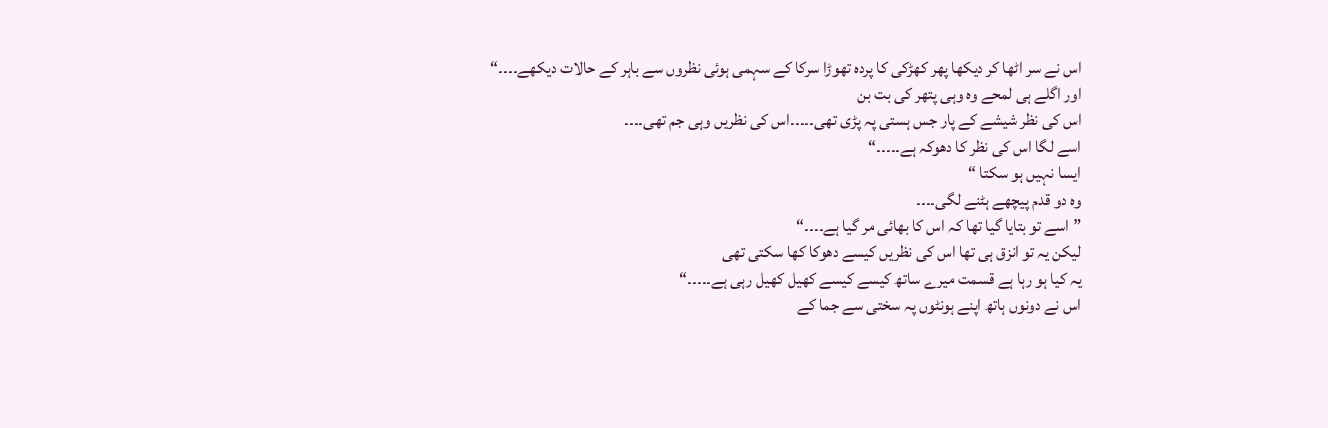اس نے سر اٹھا کر دیکھا پھر کھڑکی کا پردہ تھوڑا سرکا کے سہمی ہوئی نظروں سے باہر کے حالات دیکھے۔۔۔۔“
اور اگلے ہی لمحے وہ وہی پتھر کی بت بن
اس کی نظر شیشے کے پار جس ہستی پہ پڑی تھی۔۔۔۔۔اس کی نظریں وہی جم تھی۔۔۔۔
اسے لگا اس کی نظر کا دھوکہ ہے۔۔۔۔۔“
ایسا نہیں ہو سکتا “
وہ دو قدم پیچھے ہٹنے لگی۔۔۔۔
”اسے تو بتایا گیا تھا کہ اس کا بھائی مر گیا ہے۔۔۔۔“
لیکن یہ تو انزق ہی تھا اس کی نظریں کیسے دھوکا کھا سکتی تھی
یہ کیا ہو رہا ہے قسمت میرے ساتھ کیسے کیسے کھیل کھیل رہی ہے۔۔۔۔۔“
اس نے دونوں ہاتھ اپنے ہونٹوں پہ سختی سے جما کے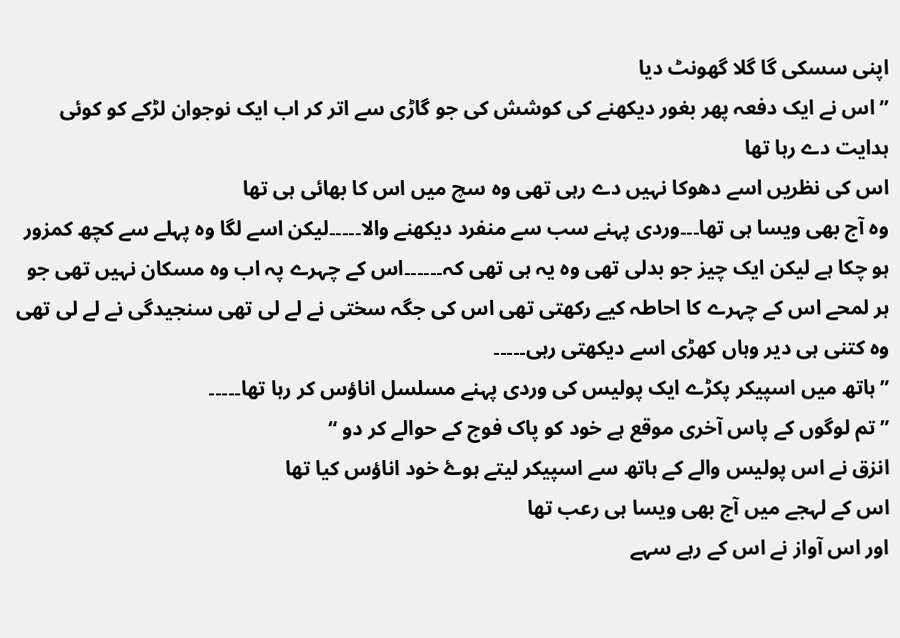اپنی سسکی گا گلا گھونٹ دیا
”اس نے ایک دفعہ پھر بغور دیکھنے کی کوشش کی جو گاڑی سے اتر کر اب ایک نوجوان لڑکے کو کوئی ہدایت دے رہا تھا
اس کی نظریں اسے دھوکا نہیں دے رہی تھی وہ سچ میں اس کا بھائی ہی تھا
وہ آج بھی ویسا ہی تھا۔۔۔وردی پہنے سب سے منفرد دیکھنے والا۔۔۔۔۔لیکن اسے لگا وہ پہلے سے کچھ کمزور ہو چکا ہے لیکن ایک چیز جو بدلی تھی وہ یہ ہی تھی کہ۔۔۔۔۔۔اس کے چہرے پہ اب وہ مسکان نہیں تھی جو ہر لمحے اس کے چہرے کا احاطہ کیے رکھتی تھی اس کی جگہ سختی نے لے لی تھی سنجیدگی نے لے لی تھی
وہ کتنی ہی دیر وہاں کھڑی اسے دیکھتی رہی۔۔۔۔۔
”ہاتھ میں اسپیکر پکڑے ایک پولیس کی وردی پہنے مسلسل اناؤس کر رہا تھا۔۔۔۔۔
”تم لوگوں کے پاس آخری موقع ہے خود کو پاک فوج کے حوالے کر دو “
انزق نے اس پولیس والے کے ہاتھ سے اسپیکر لیتے ہوۓ خود اناؤس کیا تھا
اس کے لہجے میں آج بھی ویسا ہی رعب تھا
اور اس آواز نے اس کے رہے سہے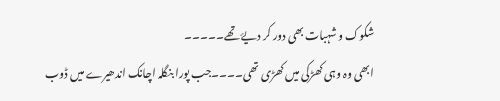شکوک و شہبات بھی دور کر دیۓ تھے۔۔۔۔۔
ابھی وہ وہی کھڑکی میں کھڑی تھی۔۔۔۔جب پورا بنگلہ اچانک اندھیرے میں ڈوب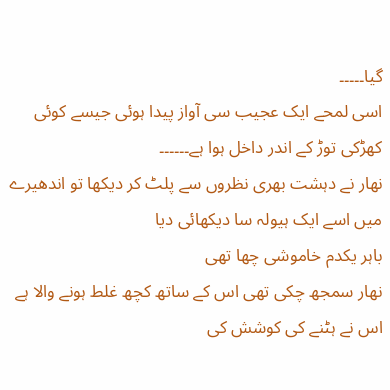گیا۔۔۔۔۔
اسی لمحے ایک عجیب سی آواز پیدا ہوئی جیسے کوئی کھڑکی توڑ کے اندر داخل ہوا ہے۔۔۔۔۔۔
نھار نے دہشت بھری نظروں سے پلٹ کر دیکھا تو اندھیرے میں اسے ایک ہیولہ سا دیکھائی دیا
باہر یکدم خاموشی چھا تھی
نھار سمجھ چکی تھی اس کے ساتھ کچھ غلط ہونے والا ہے
اس نے ہٹنے کی کوشش کی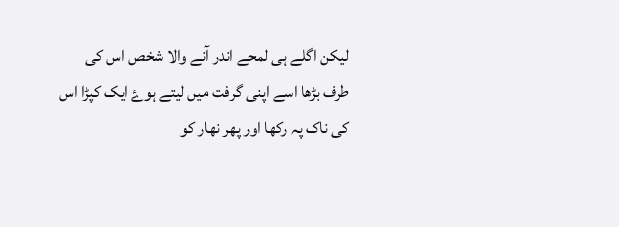لیکن اگلے ہی لمحے اندر آنے والا شخص اس کی طرف بڑھا اسے اپنی گرفت میں لیتے ہوۓ ایک کپڑا اس کی ناک پہ رکھا اور پھر نھار کو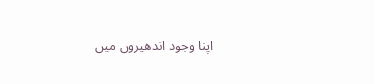اپنا وجود اندھیروں میں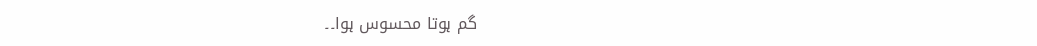گم ہوتا محسوس ہوا۔۔